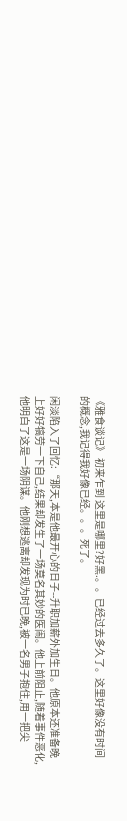《雅食谈记》 初来乍到 这里是哪里?好黑.。。已经过去多久了。这里好像没有时间的概念,我记得我好像已经。。。死了。

闲淡陷入了回忆:“那天,本是他最开心的日子--升职加薪外加生日。他原本还准备晚上好好犒劳一下自己,结果却发生了一场莫名其妙的医闹。他上前阻止,随着事件恶化,他明白了这是一场阴谋。他刚想逃离却发现为时已晚,被一名男子抱住,用一把尖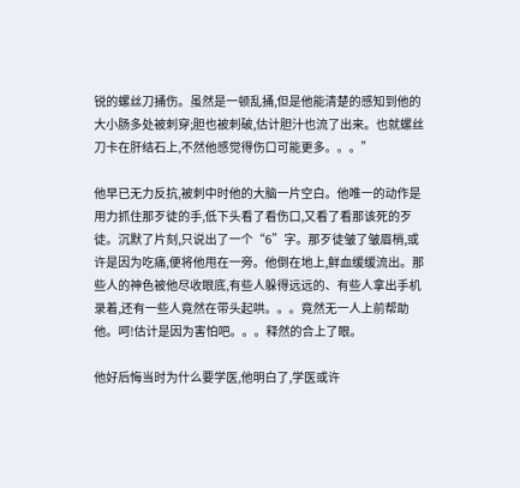锐的螺丝刀捅伤。虽然是一顿乱捅,但是他能清楚的感知到他的大小肠多处被刺穿;胆也被刺破,估计胆汁也流了出来。也就螺丝刀卡在肝结石上,不然他感觉得伤口可能更多。。。”

他早已无力反抗,被刺中时他的大脑一片空白。他唯一的动作是用力抓住那歹徒的手,低下头看了看伤口,又看了看那该死的歹徒。沉默了片刻,只说出了一个“6”字。那歹徒皱了皱眉梢,或许是因为吃痛,便将他甩在一旁。他倒在地上,鲜血缓缓流出。那些人的神色被他尽收眼底,有些人躲得远远的、有些人拿出手机录着,还有一些人竟然在带头起哄。。。竟然无一人上前帮助他。呵!估计是因为害怕吧。。。释然的合上了眼。

他好后悔当时为什么要学医,他明白了,学医或许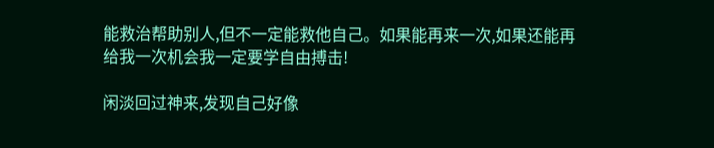能救治帮助别人,但不一定能救他自己。如果能再来一次,如果还能再给我一次机会我一定要学自由搏击!

闲淡回过神来,发现自己好像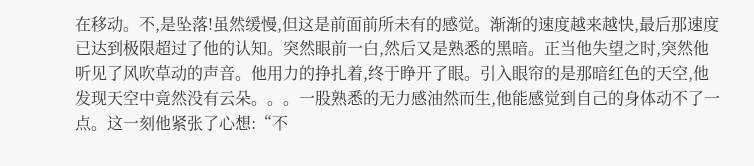在移动。不,是坠落!虽然缓慢,但这是前面前所未有的感觉。渐渐的速度越来越快,最后那速度已达到极限超过了他的认知。突然眼前一白,然后又是熟悉的黑暗。正当他失望之时,突然他听见了风吹草动的声音。他用力的挣扎着,终于睁开了眼。引入眼帘的是那暗红色的天空,他发现天空中竟然没有云朵。。。一股熟悉的无力感油然而生,他能感觉到自己的身体动不了一点。这一刻他紧张了心想:“不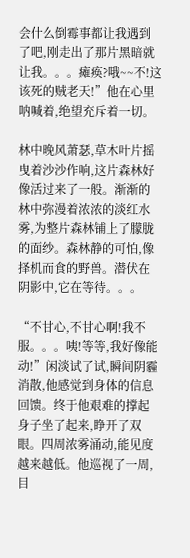会什么倒霉事都让我遇到了吧,刚走出了那片黑暗就让我。。。瘫痪?哦~~不!这该死的贼老天!”他在心里呐喊着,绝望充斥着一切。

林中晚风萧瑟,草木叶片摇曳着沙沙作响,这片森林好像活过来了一般。渐渐的林中弥漫着浓浓的淡红水雾,为整片森林铺上了朦胧的面纱。森林静的可怕,像择机而食的野兽。潜伏在阴影中,它在等待。。。

“不甘心,不甘心啊!我不服。。。咦!等等,我好像能动!”闲淡试了试,瞬间阴霾消散,他感觉到身体的信息回馈。终于他艰难的撑起身子坐了起来,睁开了双眼。四周浓雾涌动,能见度越来越低。他巡视了一周,目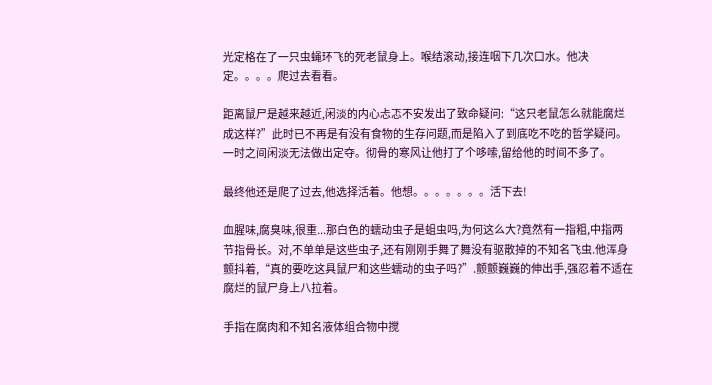光定格在了一只虫蝇环飞的死老鼠身上。喉结滚动,接连咽下几次口水。他决定。。。。爬过去看看。

距离鼠尸是越来越近,闲淡的内心忐忑不安发出了致命疑问:“这只老鼠怎么就能腐烂成这样?”此时已不再是有没有食物的生存问题,而是陷入了到底吃不吃的哲学疑问。一时之间闲淡无法做出定夺。彻骨的寒风让他打了个哆嗦,留给他的时间不多了。

最终他还是爬了过去,他选择活着。他想。。。。。。。活下去!

血腥味,腐臭味,很重...那白色的蠕动虫子是蛆虫吗,为何这么大?竟然有一指粗,中指两节指骨长。对,不单单是这些虫子,还有刚刚手舞了舞没有驱散掉的不知名飞虫.他浑身颤抖着,“真的要吃这具鼠尸和这些蠕动的虫子吗?”.颤颤巍巍的伸出手,强忍着不适在腐烂的鼠尸身上八拉着。

手指在腐肉和不知名液体组合物中搅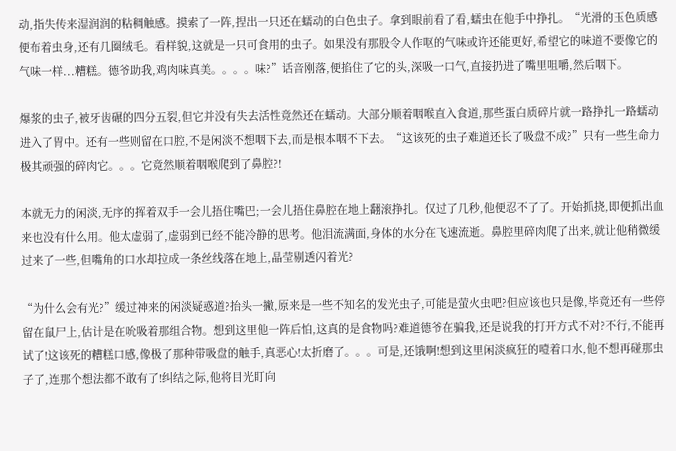动,指失传来湿润润的粘稠触感。摸索了一阵,捏出一只还在蠕动的白色虫子。拿到眼前看了看,蠕虫在他手中挣扎。“光滑的玉色质感便布着虫身,还有几圈绒毛。看样貌,这就是一只可食用的虫子。如果没有那股令人作呕的气味或许还能更好,希望它的味道不要像它的气味一样...糟糕。德爷助我,鸡肉味真美。。。。味?”话音刚落,便掐住了它的头,深吸一口气,直接扔进了嘴里咀嚼,然后咽下。

爆浆的虫子,被牙齿碾的四分五裂,但它并没有失去活性竟然还在蠕动。大部分顺着咽喉直入食道,那些蛋白质碎片就一路挣扎一路蠕动进入了胃中。还有一些则留在口腔,不是闲淡不想咽下去,而是根本咽不下去。“这该死的虫子难道还长了吸盘不成?”只有一些生命力极其顽强的碎肉它。。。它竟然顺着咽喉爬到了鼻腔?!

本就无力的闲淡,无序的挥着双手一会儿捂住嘴巴;一会儿捂住鼻腔在地上翻滚挣扎。仅过了几秒,他便忍不了了。开始抓挠,即便抓出血来也没有什么用。他太虚弱了,虚弱到已经不能冷静的思考。他泪流满面,身体的水分在飞速流逝。鼻腔里碎肉爬了出来,就让他稍微缓过来了一些,但嘴角的口水却拉成一条丝线落在地上,晶莹剔透闪着光?

“为什么会有光?”缓过神来的闲淡疑惑道?抬头一撇,原来是一些不知名的发光虫子,可能是萤火虫吧?但应该也只是像,毕竟还有一些停留在鼠尸上,估计是在吮吸着那组合物。想到这里他一阵后怕,这真的是食物吗?难道德爷在骗我,还是说我的打开方式不对?不行,不能再试了!这该死的糟糕口感,像极了那种带吸盘的触手,真恶心!太折磨了。。。可是,还饿啊!想到这里闲淡疯狂的噎着口水,他不想再碰那虫子了,连那个想法都不敢有了!纠结之际,他将目光盯向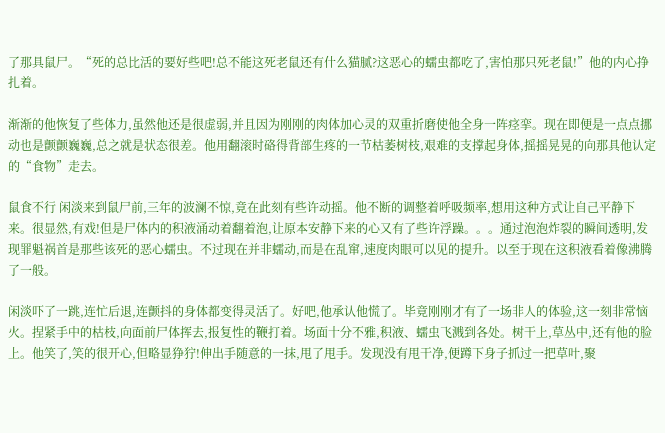了那具鼠尸。“死的总比活的要好些吧!总不能这死老鼠还有什么猫腻?这恶心的蠕虫都吃了,害怕那只死老鼠!”他的内心挣扎着。

渐渐的他恢复了些体力,虽然他还是很虚弱,并且因为刚刚的肉体加心灵的双重折磨使他全身一阵痉挛。现在即便是一点点挪动也是颤颤巍巍,总之就是状态很差。他用翻滚时硌得背部生疼的一节枯萎树枝,艰难的支撑起身体,摇摇晃晃的向那具他认定的“食物”走去。

鼠食不行 闲淡来到鼠尸前,三年的波澜不惊,竟在此刻有些许动摇。他不断的调整着呼吸频率,想用这种方式让自己平静下来。很显然,有戏!但是尸体内的积液涌动着翻着泡,让原本安静下来的心又有了些许浮躁。。。通过泡泡炸裂的瞬间透明,发现罪魁祸首是那些该死的恶心蠕虫。不过现在并非蠕动,而是在乱窜,速度肉眼可以见的提升。以至于现在这积液看着像沸腾了一般。

闲淡吓了一跳,连忙后退,连颤抖的身体都变得灵活了。好吧,他承认他慌了。毕竟刚刚才有了一场非人的体验,这一刻非常恼火。捏紧手中的枯枝,向面前尸体挥去,报复性的鞭打着。场面十分不雅,积液、蠕虫飞溅到各处。树干上,草丛中,还有他的脸上。他笑了,笑的很开心,但略显狰狞!伸出手随意的一抹,甩了甩手。发现没有甩干净,便蹲下身子抓过一把草叶,聚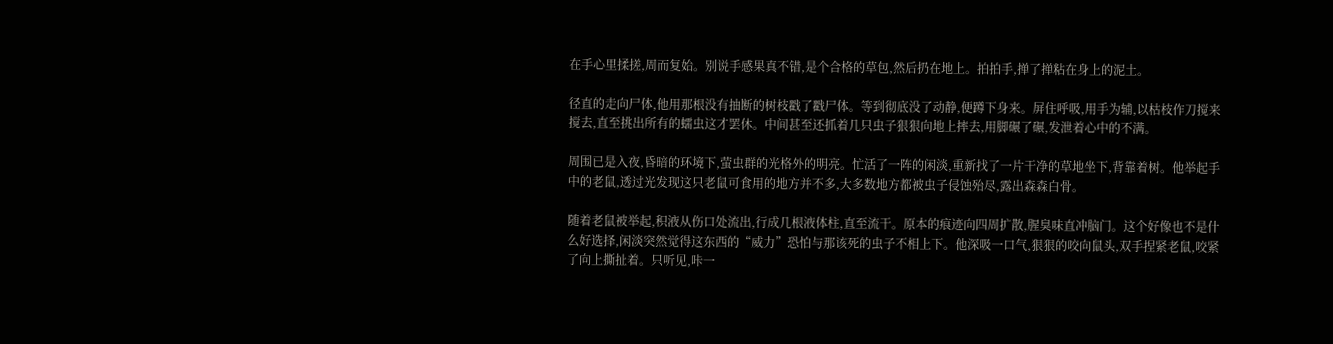在手心里揉搓,周而复始。别说手感果真不错,是个合格的草包,然后扔在地上。拍拍手,掸了掸粘在身上的泥土。

径直的走向尸体,他用那根没有抽断的树枝戳了戳尸体。等到彻底没了动静,便蹲下身来。屏住呼吸,用手为辅,以枯枝作刀搅来搅去,直至挑出所有的蠕虫这才罢休。中间甚至还抓着几只虫子狠狠向地上摔去,用脚碾了碾,发泄着心中的不满。

周围已是入夜,昏暗的环境下,萤虫群的光格外的明亮。忙活了一阵的闲淡,重新找了一片干净的草地坐下,背靠着树。他举起手中的老鼠,透过光发现这只老鼠可食用的地方并不多,大多数地方都被虫子侵蚀殆尽,露出森森白骨。

随着老鼠被举起,积液从伤口处流出,行成几根液体柱,直至流干。原本的痕迹向四周扩散,腥臭味直冲脑门。这个好像也不是什么好选择,闲淡突然觉得这东西的“威力”恐怕与那该死的虫子不相上下。他深吸一口气,狠狠的咬向鼠头,双手捏紧老鼠,咬紧了向上撕扯着。只听见,咔一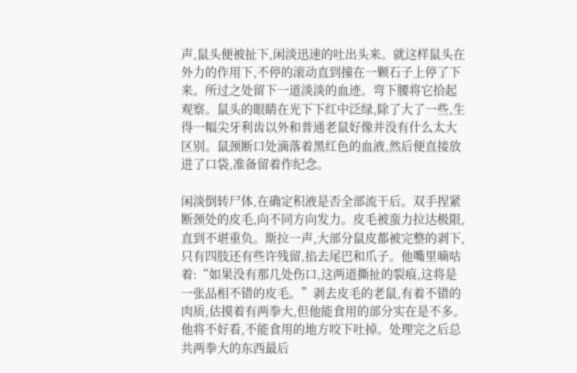声,鼠头便被扯下,闲淡迅速的吐出头来。就这样鼠头在外力的作用下,不停的滚动直到撞在一颗石子上停了下来。所过之处留下一道淡淡的血迹。弯下腰将它拾起观察。鼠头的眼睛在光下下红中泛绿,除了大了一些,生得一幅尖牙利齿以外和普通老鼠好像并没有什么太大区别。鼠颈断口处滴落着黑红色的血液,然后便直接放进了口袋,准备留着作纪念。

闲淡倒转尸体,在确定积液是否全部流干后。双手捏紧断颈处的皮毛,向不同方向发力。皮毛被蛮力拉达极限,直到不堪重负。斯拉一声,大部分鼠皮都被完整的剥下,只有四肢还有些许残留,掐去尾巴和爪子。他嘴里嘀咕着:“如果没有那几处伤口,这两道撕扯的裂痕,这将是一张品相不错的皮毛。”剥去皮毛的老鼠,有着不错的肉质,估摸着有两拳大,但他能食用的部分实在是不多。他将不好看,不能食用的地方咬下吐掉。处理完之后总共两拳大的东西最后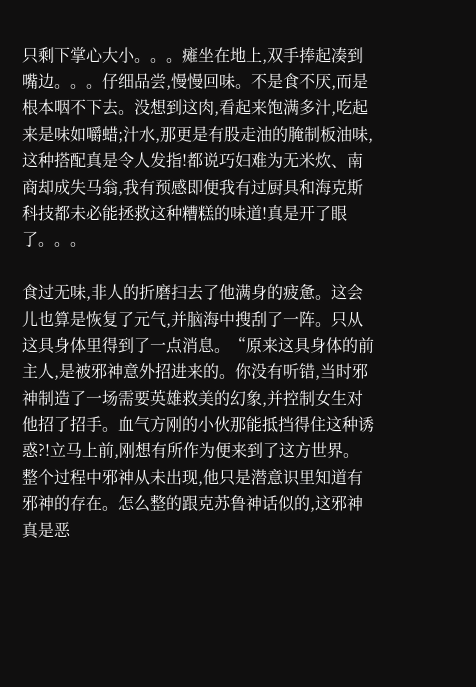只剩下掌心大小。。。瘫坐在地上,双手捧起凑到嘴边。。。仔细品尝,慢慢回味。不是食不厌,而是根本咽不下去。没想到这肉,看起来饱满多汁,吃起来是味如嚼蜡;汁水,那更是有股走油的腌制板油味,这种搭配真是令人发指!都说巧妇难为无米炊、南商却成失马翁,我有预感即便我有过厨具和海克斯科技都未必能拯救这种糟糕的味道!真是开了眼了。。。

食过无味,非人的折磨扫去了他满身的疲惫。这会儿也算是恢复了元气,并脑海中搜刮了一阵。只从这具身体里得到了一点消息。“原来这具身体的前主人,是被邪神意外招进来的。你没有听错,当时邪神制造了一场需要英雄救美的幻象,并控制女生对他招了招手。血气方刚的小伙那能抵挡得住这种诱惑?!立马上前,刚想有所作为便来到了这方世界。整个过程中邪神从未出现,他只是潜意识里知道有邪神的存在。怎么整的跟克苏鲁神话似的,这邪神真是恶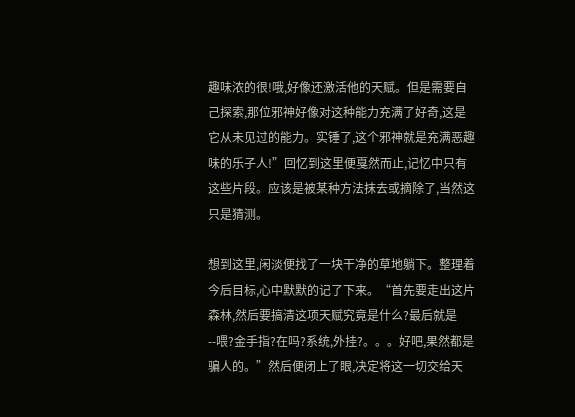趣味浓的很!哦,好像还激活他的天赋。但是需要自己探索,那位邪神好像对这种能力充满了好奇,这是它从未见过的能力。实锤了,这个邪神就是充满恶趣味的乐子人!”回忆到这里便戛然而止,记忆中只有这些片段。应该是被某种方法抹去或摘除了,当然这只是猜测。

想到这里,闲淡便找了一块干净的草地躺下。整理着今后目标,心中默默的记了下来。“首先要走出这片森林,然后要搞清这项天赋究竟是什么?最后就是--喂?金手指?在吗?系统,外挂?。。。好吧,果然都是骗人的。”然后便闭上了眼,决定将这一切交给天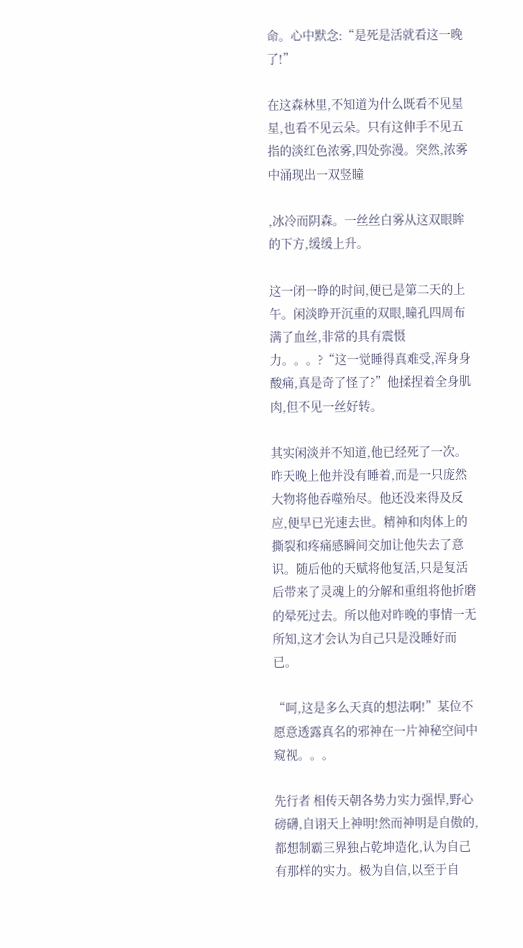命。心中默念:“是死是活就看这一晚了!”

在这森林里,不知道为什么既看不见星星,也看不见云朵。只有这伸手不见五指的淡红色浓雾,四处弥漫。突然,浓雾中涌现出一双竖瞳

,冰冷而阴森。一丝丝白雾从这双眼眸的下方,缓缓上升。

这一闭一睁的时间,便已是第二天的上午。闲淡睁开沉重的双眼,瞳孔四周布满了血丝,非常的具有震慑力。。。?“这一觉睡得真难受,浑身身酸痛,真是奇了怪了?”他揉捏着全身肌肉,但不见一丝好转。

其实闲淡并不知道,他已经死了一次。昨天晚上他并没有睡着,而是一只庞然大物将他吞噬殆尽。他还没来得及反应,便早已光速去世。精神和肉体上的撕裂和疼痛感瞬间交加让他失去了意识。随后他的天赋将他复活,只是复活后带来了灵魂上的分解和重组将他折磨的晕死过去。所以他对昨晚的事情一无所知,这才会认为自己只是没睡好而已。

“呵,这是多么天真的想法啊!”某位不愿意透露真名的邪神在一片神秘空间中窥视。。。

先行者 相传天朝各势力实力强悍,野心磅礴,自诩天上神明!然而神明是自傲的,都想制霸三界独占乾坤造化,认为自己有那样的实力。极为自信,以至于自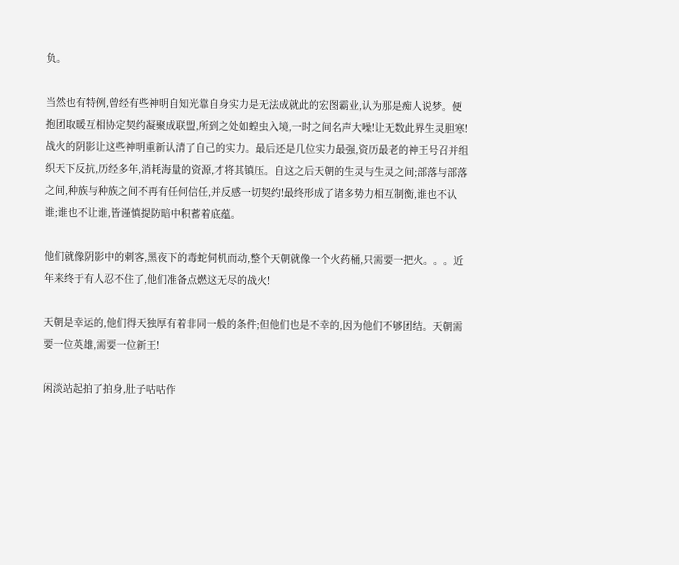负。

当然也有特例,曾经有些神明自知光靠自身实力是无法成就此的宏图霸业,认为那是痴人说梦。便抱团取暖互相协定契约凝聚成联盟,所到之处如蝗虫入境,一时之间名声大噪!让无数此界生灵胆寒!战火的阴影让这些神明重新认清了自己的实力。最后还是几位实力最强,资历最老的神王号召并组织天下反抗,历经多年,消耗海量的资源,才将其镇压。自这之后天朝的生灵与生灵之间;部落与部落之间,种族与种族之间不再有任何信任,并反感一切契约!最终形成了诸多势力相互制衡,谁也不认谁;谁也不让谁,皆谨慎提防暗中积蓄着底蕴。

他们就像阴影中的刺客,黑夜下的毒蛇伺机而动,整个天朝就像一个火药桶,只需要一把火。。。近年来终于有人忍不住了,他们准备点燃这无尽的战火!

天朝是幸运的,他们得天独厚有着非同一般的条件;但他们也是不幸的,因为他们不够团结。天朝需要一位英雄,需要一位新王!

闲淡站起拍了拍身,肚子咕咕作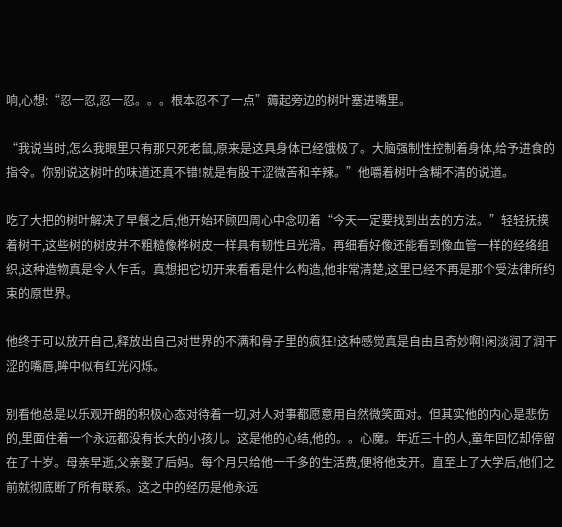响,心想:“忍一忍,忍一忍。。。根本忍不了一点”薅起旁边的树叶塞进嘴里。

“我说当时,怎么我眼里只有那只死老鼠,原来是这具身体已经饿极了。大脑强制性控制着身体,给予进食的指令。你别说这树叶的味道还真不错!就是有股干涩微苦和辛辣。”他嚼着树叶含糊不清的说道。

吃了大把的树叶解决了早餐之后,他开始环顾四周心中念叨着“今天一定要找到出去的方法。”轻轻抚摸着树干,这些树的树皮并不粗糙像桦树皮一样具有韧性且光滑。再细看好像还能看到像血管一样的经络组织,这种造物真是令人乍舌。真想把它切开来看看是什么构造,他非常清楚,这里已经不再是那个受法律所约束的原世界。

他终于可以放开自己,释放出自己对世界的不满和骨子里的疯狂!这种感觉真是自由且奇妙啊!闲淡润了润干涩的嘴唇,眸中似有红光闪烁。

别看他总是以乐观开朗的积极心态对待着一切,对人对事都愿意用自然微笑面对。但其实他的内心是悲伤的,里面住着一个永远都没有长大的小孩儿。这是他的心结,他的。。心魔。年近三十的人,童年回忆却停留在了十岁。母亲早逝,父亲娶了后妈。每个月只给他一千多的生活费,便将他支开。直至上了大学后,他们之前就彻底断了所有联系。这之中的经历是他永远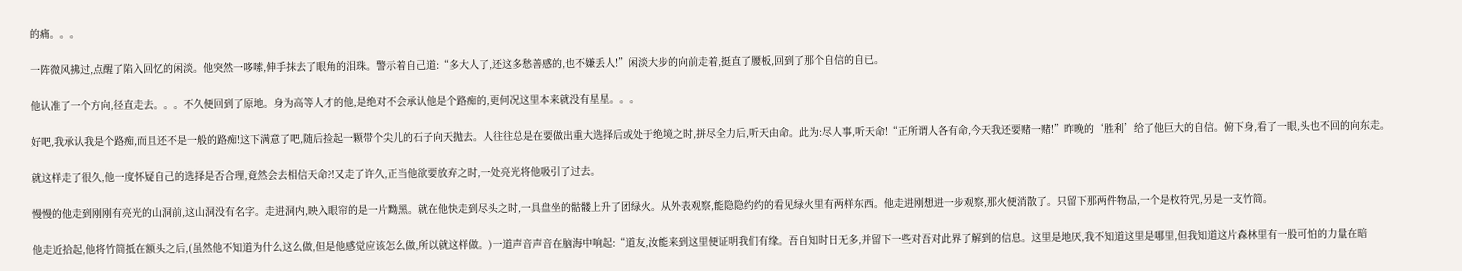的痛。。。

一阵微风拂过,点醒了陷入回忆的闲淡。他突然一哆嗦,伸手抹去了眼角的泪珠。警示着自己道:“多大人了,还这多愁善感的,也不嫌丢人!”闲淡大步的向前走着,挺直了腰板,回到了那个自信的自已。

他认准了一个方向,径直走去。。。不久便回到了原地。身为高等人才的他,是绝对不会承认他是个路痴的,更何况这里本来就没有星星。。。

好吧,我承认我是个路痴,而且还不是一般的路痴!这下满意了吧,随后捡起一颗带个尖儿的石子向天抛去。人往往总是在要做出重大选择后或处于绝境之时,拼尽全力后,听天由命。此为:尽人事,听天命!“正所谓人各有命,今天我还要赌一赌!”昨晚的‘胜利’给了他巨大的自信。俯下身,看了一眼,头也不回的向东走。

就这样走了很久,他一度怀疑自己的选择是否合理,竟然会去相信天命?!又走了许久,正当他欲要放弃之时,一处亮光将他吸引了过去。

慢慢的他走到刚刚有亮光的山洞前,这山洞没有名字。走进洞内,映入眼帘的是一片黝黑。就在他快走到尽头之时,一具盘坐的骷髅上升了团绿火。从外表观察,能隐隐约约的看见绿火里有两样东西。他走进刚想进一步观察,那火便消散了。只留下那两件物品,一个是枚符咒,另是一支竹简。

他走近拾起,他将竹简抵在额头之后,(虽然他不知道为什么这么做,但是他感觉应该怎么做,所以就这样做。)一道声音声音在脑海中响起:“道友,汝能来到这里便证明我们有缘。吾自知时日无多,并留下一些对吾对此界了解到的信息。这里是地厌,我不知道这里是哪里,但我知道这片森林里有一股可怕的力量在暗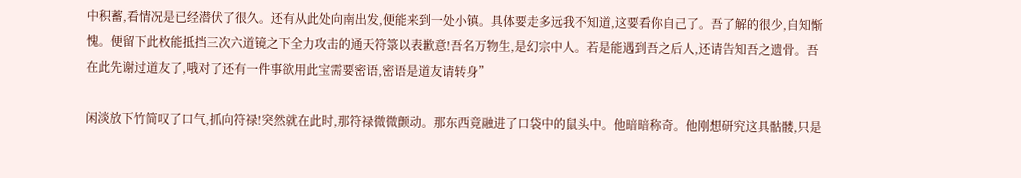中积蓄,看情况是已经潜伏了很久。还有从此处向南出发,便能来到一处小镇。具体要走多远我不知道,这要看你自己了。吾了解的很少,自知惭愧。便留下此枚能抵挡三次六道镜之下全力攻击的通天符箓以表歉意!吾名万物生,是幻宗中人。若是能遇到吾之后人,还请告知吾之遗骨。吾在此先谢过道友了,哦对了还有一件事欲用此宝需要密语,密语是道友请转身”

闲淡放下竹简叹了口气,抓向符禄!突然就在此时,那符禄微微颤动。那东西竟融进了口袋中的鼠头中。他暗暗称奇。他刚想研究这具骷髅,只是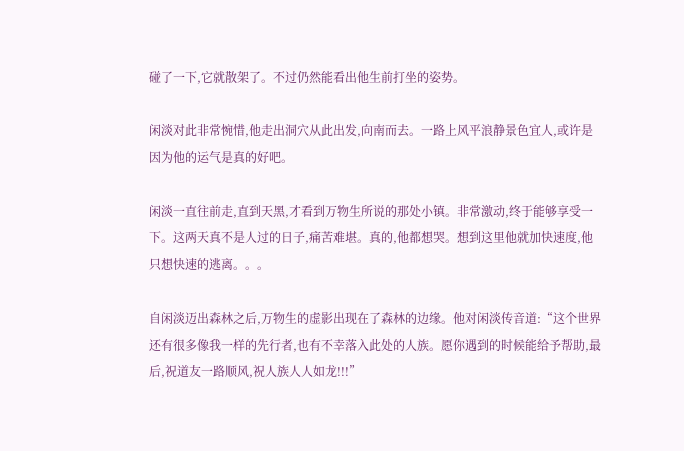碰了一下,它就散架了。不过仍然能看出他生前打坐的姿势。

闲淡对此非常惋惜,他走出洞穴从此出发,向南而去。一路上风平浪静景色宜人,或许是因为他的运气是真的好吧。

闲淡一直往前走,直到天黑,才看到万物生所说的那处小镇。非常激动,终于能够享受一下。这两天真不是人过的日子,痛苦难堪。真的,他都想哭。想到这里他就加快速度,他只想快速的逃离。。。

自闲淡迈出森林之后,万物生的虚影出现在了森林的边缘。他对闲淡传音道:“这个世界还有很多像我一样的先行者,也有不幸落入此处的人族。愿你遇到的时候能给予帮助,最后,祝道友一路顺风,祝人族人人如龙!!!”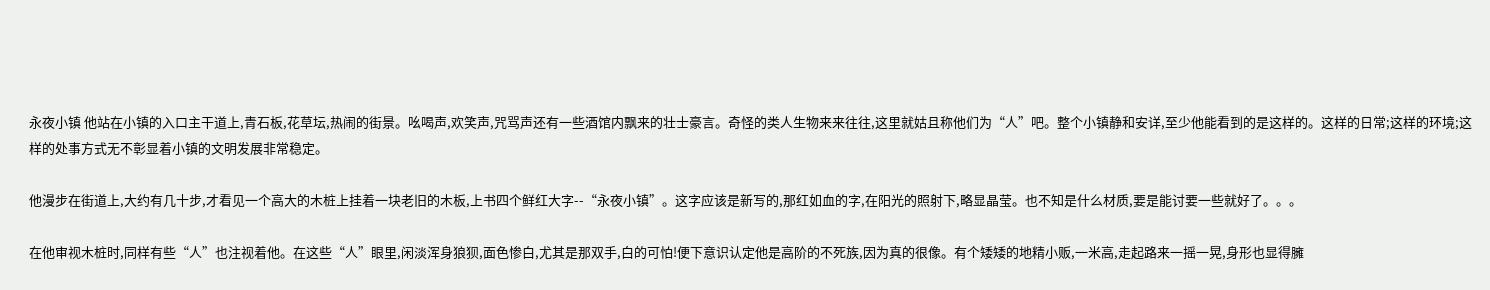永夜小镇 他站在小镇的入口主干道上,青石板,花草坛,热闹的街景。吆喝声,欢笑声,咒骂声还有一些酒馆内飘来的壮士豪言。奇怪的类人生物来来往往,这里就姑且称他们为“人”吧。整个小镇静和安详,至少他能看到的是这样的。这样的日常;这样的环境;这样的处事方式无不彰显着小镇的文明发展非常稳定。

他漫步在街道上,大约有几十步,才看见一个高大的木桩上挂着一块老旧的木板,上书四个鲜红大字--“永夜小镇”。这字应该是新写的,那红如血的字,在阳光的照射下,略显晶莹。也不知是什么材质,要是能讨要一些就好了。。。

在他审视木桩时,同样有些“人”也注视着他。在这些“人”眼里,闲淡浑身狼狈,面色惨白,尤其是那双手,白的可怕!便下意识认定他是高阶的不死族,因为真的很像。有个矮矮的地精小贩,一米高,走起路来一摇一晃,身形也显得臃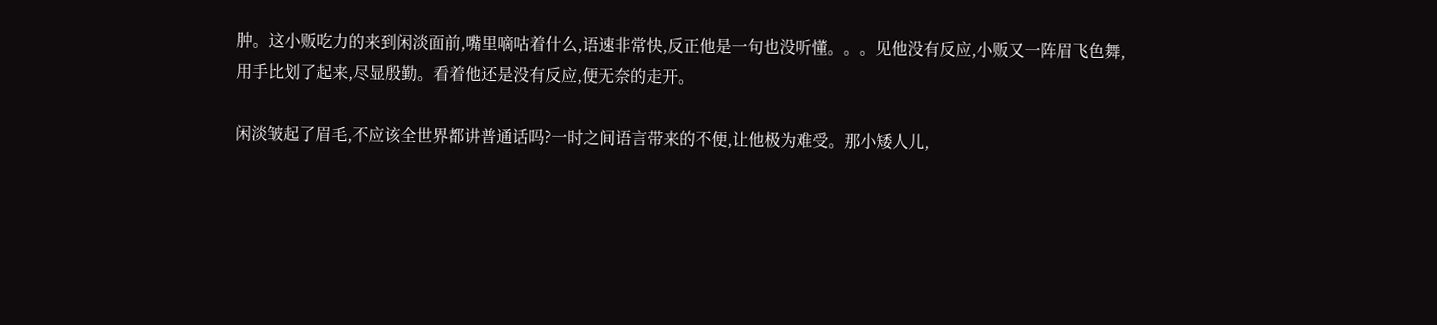肿。这小贩吃力的来到闲淡面前,嘴里嘀咕着什么,语速非常快,反正他是一句也没听懂。。。见他没有反应,小贩又一阵眉飞色舞,用手比划了起来,尽显殷勤。看着他还是没有反应,便无奈的走开。

闲淡皱起了眉毛,不应该全世界都讲普通话吗?一时之间语言带来的不便,让他极为难受。那小矮人儿,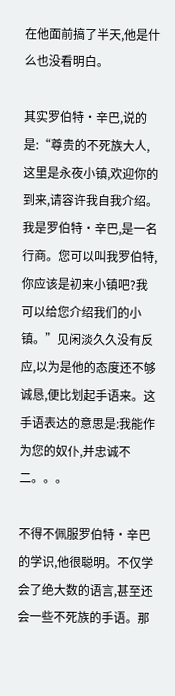在他面前搞了半天,他是什么也没看明白。

其实罗伯特·辛巴,说的是:“尊贵的不死族大人,这里是永夜小镇,欢迎你的到来,请容许我自我介绍。我是罗伯特·辛巴,是一名行商。您可以叫我罗伯特,你应该是初来小镇吧?我可以给您介绍我们的小镇。”见闲淡久久没有反应,以为是他的态度还不够诚恳,便比划起手语来。这手语表达的意思是:我能作为您的奴仆,并忠诚不二。。。

不得不佩服罗伯特·辛巴的学识,他很聪明。不仅学会了绝大数的语言,甚至还会一些不死族的手语。那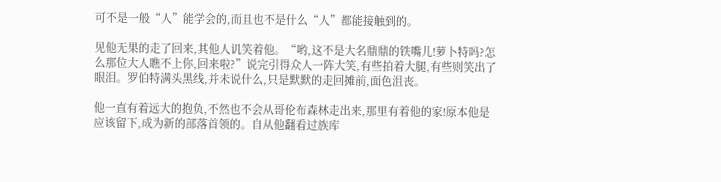可不是一般“人”能学会的,而且也不是什么“人”都能接触到的。

见他无果的走了回来,其他人讥笑着他。“哟,这不是大名鼎鼎的铁嘴儿!萝卜特吗?怎么那位大人瞧不上你,回来啦?”说完引得众人一阵大笑,有些拍着大腿,有些则笑出了眼泪。罗伯特满头黑线,并未说什么,只是默默的走回摊前,面色沮丧。

他一直有着远大的抱负,不然也不会从哥伦布森林走出来,那里有着他的家!原本他是应该留下,成为新的部落首领的。自从他翻看过族库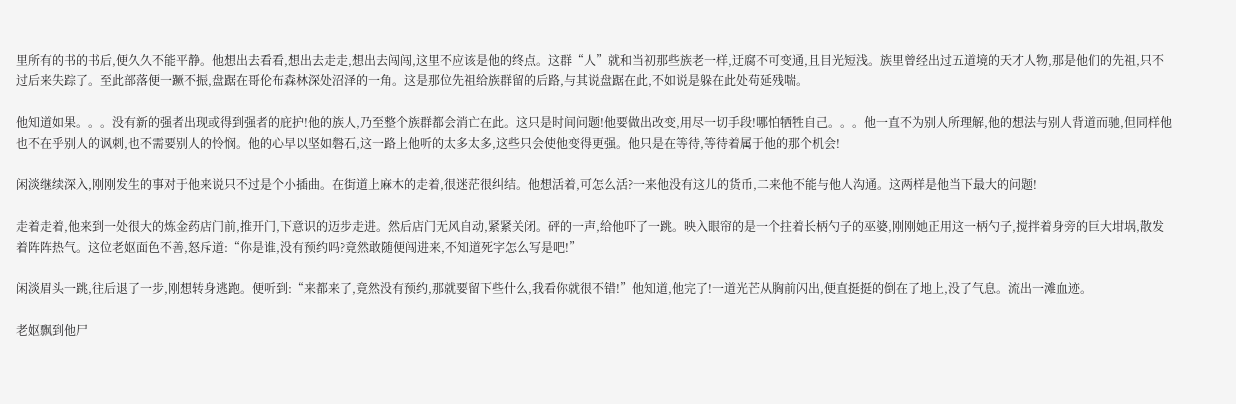里所有的书的书后,便久久不能平静。他想出去看看,想出去走走,想出去闯闯,这里不应该是他的终点。这群“人”就和当初那些族老一样,迂腐不可变通,且目光短浅。族里曾经出过五道境的天才人物,那是他们的先祖,只不过后来失踪了。至此部落便一蹶不振,盘踞在哥伦布森林深处沼泽的一角。这是那位先祖给族群留的后路,与其说盘踞在此,不如说是躲在此处苟延残喘。

他知道如果。。。没有新的强者出现或得到强者的庇护!他的族人,乃至整个族群都会消亡在此。这只是时间问题!他要做出改变,用尽一切手段!哪怕牺牲自己。。。他一直不为别人所理解,他的想法与别人背道而驰,但同样他也不在乎别人的讽刺,也不需要别人的怜悯。他的心早以坚如磐石,这一路上他听的太多太多,这些只会使他变得更强。他只是在等待,等待着属于他的那个机会!

闲淡继续深入,刚刚发生的事对于他来说只不过是个小插曲。在街道上麻木的走着,很迷茫很纠结。他想活着,可怎么活?一来他没有这儿的货币,二来他不能与他人沟通。这两样是他当下最大的问题!

走着走着,他来到一处很大的炼金药店门前,推开门,下意识的迈步走进。然后店门无风自动,紧紧关闭。砰的一声,给他吓了一跳。映入眼帘的是一个拄着长柄勺子的巫婆,刚刚她正用这一柄勺子,搅拌着身旁的巨大坩埚,散发着阵阵热气。这位老妪面色不善,怒斥道:“你是谁,没有预约吗?竟然敢随便闯进来,不知道死字怎么写是吧!”

闲淡眉头一跳,往后退了一步,刚想转身逃跑。便听到:“来都来了,竟然没有预约,那就要留下些什么,我看你就很不错!”他知道,他完了!一道光芒从胸前闪出,便直挺挺的倒在了地上,没了气息。流出一滩血迹。

老妪飘到他尸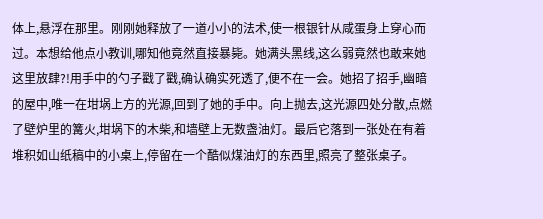体上,悬浮在那里。刚刚她释放了一道小小的法术,使一根银针从咸蛋身上穿心而过。本想给他点小教训,哪知他竟然直接暴毙。她满头黑线,这么弱竟然也敢来她这里放肆?!用手中的勺子戳了戳,确认确实死透了,便不在一会。她招了招手,幽暗的屋中,唯一在坩埚上方的光源,回到了她的手中。向上抛去,这光源四处分散,点燃了壁炉里的篝火,坩埚下的木柴,和墙壁上无数盏油灯。最后它落到一张处在有着堆积如山纸稿中的小桌上,停留在一个酷似煤油灯的东西里,照亮了整张桌子。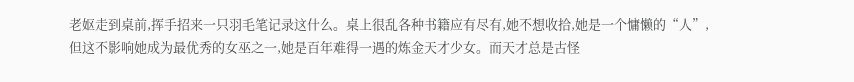老妪走到桌前,挥手招来一只羽毛笔记录这什么。桌上很乱各种书籍应有尽有,她不想收拾,她是一个慵懒的“人”,但这不影响她成为最优秀的女巫之一,她是百年难得一遇的炼金天才少女。而天才总是古怪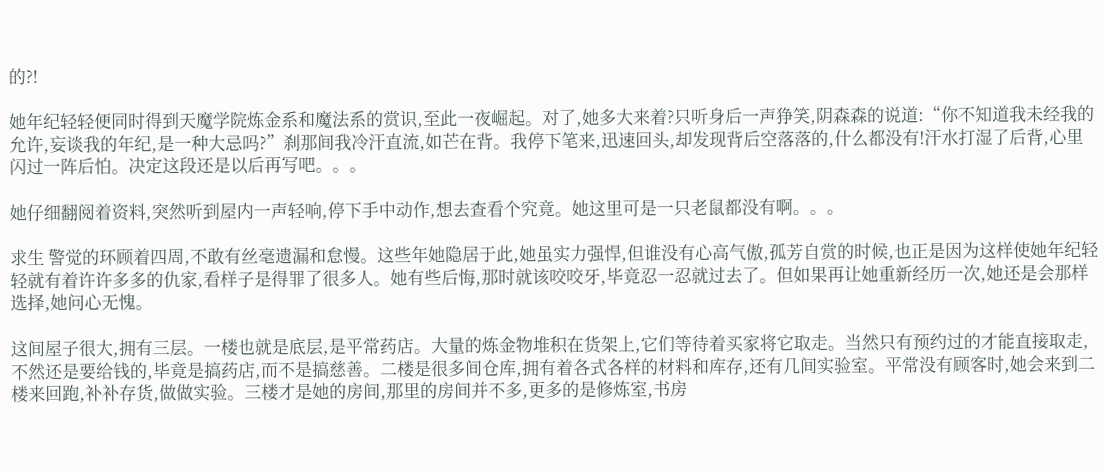的?!

她年纪轻轻便同时得到天魔学院炼金系和魔法系的赏识,至此一夜崛起。对了,她多大来着?只听身后一声狰笑,阴森森的说道:“你不知道我未经我的允许,妄谈我的年纪,是一种大忌吗?”刹那间我冷汗直流,如芒在背。我停下笔来,迅速回头,却发现背后空落落的,什么都没有!汗水打湿了后背,心里闪过一阵后怕。决定这段还是以后再写吧。。。

她仔细翻阅着资料,突然听到屋内一声轻响,停下手中动作,想去查看个究竟。她这里可是一只老鼠都没有啊。。。

求生 警觉的环顾着四周,不敢有丝毫遗漏和怠慢。这些年她隐居于此,她虽实力强悍,但谁没有心高气傲,孤芳自赏的时候,也正是因为这样使她年纪轻轻就有着许许多多的仇家,看样子是得罪了很多人。她有些后悔,那时就该咬咬牙,毕竟忍一忍就过去了。但如果再让她重新经历一次,她还是会那样选择,她问心无愧。

这间屋子很大,拥有三层。一楼也就是底层,是平常药店。大量的炼金物堆积在货架上,它们等待着买家将它取走。当然只有预约过的才能直接取走,不然还是要给钱的,毕竟是搞药店,而不是搞慈善。二楼是很多间仓库,拥有着各式各样的材料和库存,还有几间实验室。平常没有顾客时,她会来到二楼来回跑,补补存货,做做实验。三楼才是她的房间,那里的房间并不多,更多的是修炼室,书房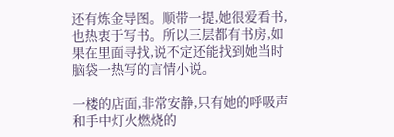还有炼金导图。顺带一提,她很爱看书,也热衷于写书。所以三层都有书房,如果在里面寻找,说不定还能找到她当时脑袋一热写的言情小说。

一楼的店面,非常安静,只有她的呼吸声和手中灯火燃烧的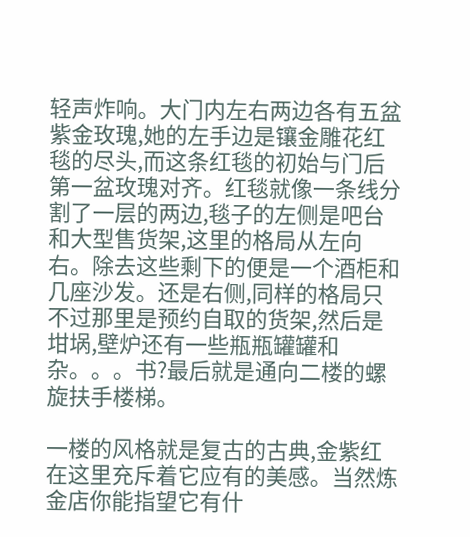轻声炸响。大门内左右两边各有五盆紫金玫瑰,她的左手边是镶金雕花红毯的尽头,而这条红毯的初始与门后第一盆玫瑰对齐。红毯就像一条线分割了一层的两边,毯子的左侧是吧台和大型售货架,这里的格局从左向右。除去这些剩下的便是一个酒柜和几座沙发。还是右侧,同样的格局只不过那里是预约自取的货架,然后是坩埚,壁炉还有一些瓶瓶罐罐和杂。。。书?最后就是通向二楼的螺旋扶手楼梯。

一楼的风格就是复古的古典,金紫红在这里充斥着它应有的美感。当然炼金店你能指望它有什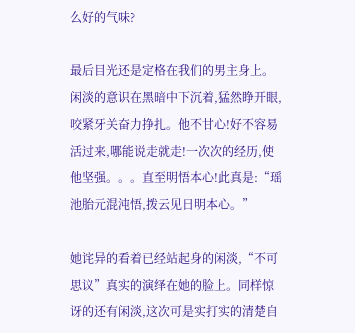么好的气味?

最后目光还是定格在我们的男主身上。闲淡的意识在黑暗中下沉着,猛然睁开眼,咬紧牙关奋力挣扎。他不甘心!好不容易活过来,哪能说走就走!一次次的经历,使他坚强。。。直至明悟本心!此真是:“瑶池胎元混沌悟,拨云见日明本心。”

她诧异的看着已经站起身的闲淡,“不可思议”真实的演绎在她的脸上。同样惊讶的还有闲淡,这次可是实打实的清楚自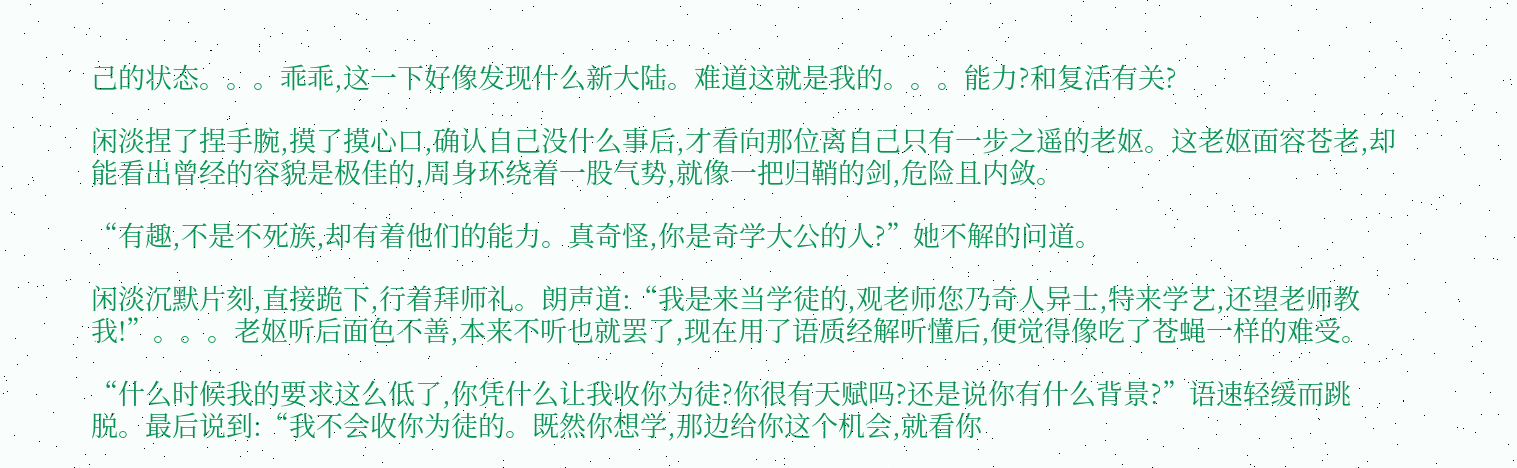己的状态。。。乖乖,这一下好像发现什么新大陆。难道这就是我的。。。能力?和复活有关?

闲淡捏了捏手腕,摸了摸心口,确认自己没什么事后,才看向那位离自己只有一步之遥的老妪。这老妪面容苍老,却能看出曾经的容貌是极佳的,周身环绕着一股气势,就像一把归鞘的剑,危险且内敛。

“有趣,不是不死族,却有着他们的能力。真奇怪,你是奇学大公的人?”她不解的问道。

闲淡沉默片刻,直接跪下,行着拜师礼。朗声道:“我是来当学徒的,观老师您乃奇人异士,特来学艺,还望老师教我!”。。。老妪听后面色不善,本来不听也就罢了,现在用了语质经解听懂后,便觉得像吃了苍蝇一样的难受。

“什么时候我的要求这么低了,你凭什么让我收你为徒?你很有天赋吗?还是说你有什么背景?”语速轻缓而跳脱。最后说到:“我不会收你为徒的。既然你想学,那边给你这个机会,就看你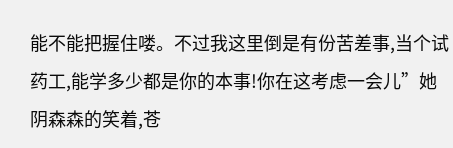能不能把握住喽。不过我这里倒是有份苦差事,当个试药工,能学多少都是你的本事!你在这考虑一会儿”她阴森森的笑着,苍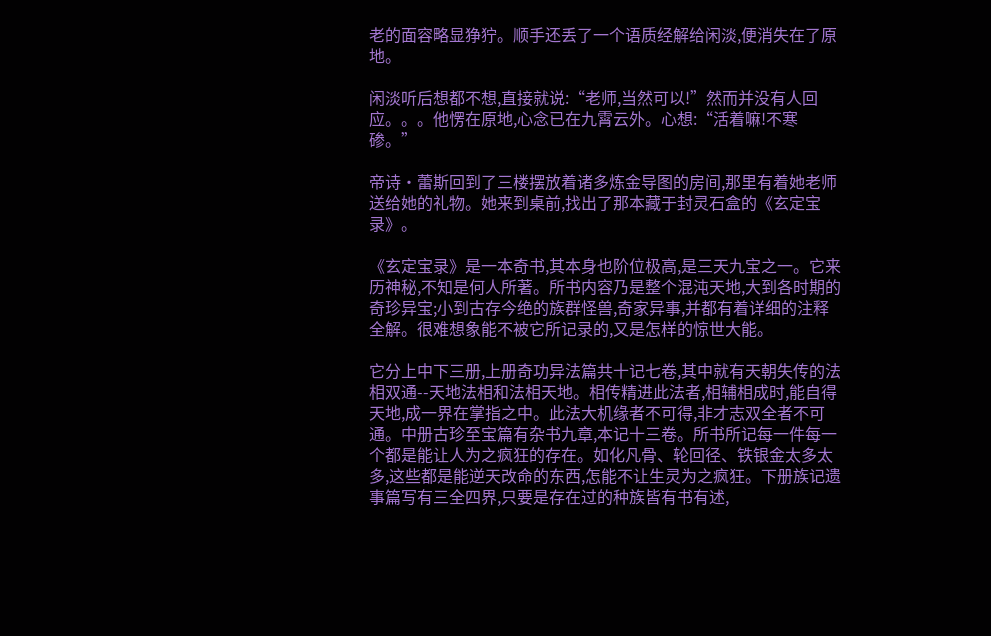老的面容略显狰狞。顺手还丢了一个语质经解给闲淡,便消失在了原地。

闲淡听后想都不想,直接就说:“老师,当然可以!”然而并没有人回应。。。他愣在原地,心念已在九霄云外。心想:“活着嘛!不寒碜。”

帝诗·蕾斯回到了三楼摆放着诸多炼金导图的房间,那里有着她老师送给她的礼物。她来到桌前,找出了那本藏于封灵石盒的《玄定宝录》。

《玄定宝录》是一本奇书,其本身也阶位极高,是三天九宝之一。它来历神秘,不知是何人所著。所书内容乃是整个混沌天地,大到各时期的奇珍异宝;小到古存今绝的族群怪兽,奇家异事,并都有着详细的注释全解。很难想象能不被它所记录的,又是怎样的惊世大能。

它分上中下三册,上册奇功异法篇共十记七卷,其中就有天朝失传的法相双通--天地法相和法相天地。相传精进此法者,相辅相成时,能自得天地,成一界在掌指之中。此法大机缘者不可得,非才志双全者不可通。中册古珍至宝篇有杂书九章,本记十三卷。所书所记每一件每一个都是能让人为之疯狂的存在。如化凡骨、轮回径、铁银金太多太多,这些都是能逆天改命的东西,怎能不让生灵为之疯狂。下册族记遗事篇写有三全四界,只要是存在过的种族皆有书有述,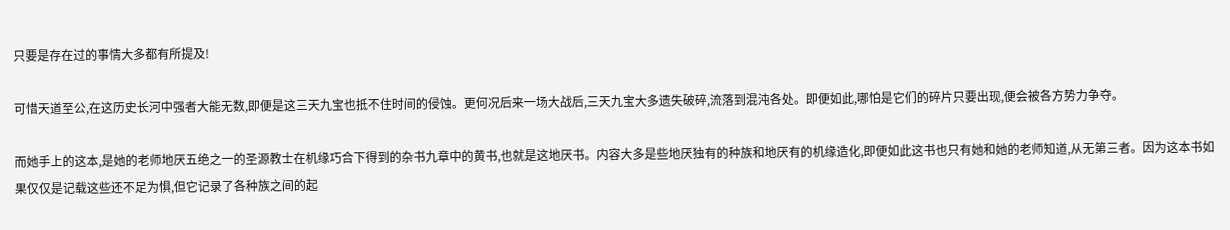只要是存在过的事情大多都有所提及!

可惜天道至公,在这历史长河中强者大能无数,即便是这三天九宝也抵不住时间的侵蚀。更何况后来一场大战后,三天九宝大多遗失破碎,流落到混沌各处。即便如此,哪怕是它们的碎片只要出现,便会被各方势力争夺。

而她手上的这本,是她的老师地厌五绝之一的圣源教士在机缘巧合下得到的杂书九章中的黄书,也就是这地厌书。内容大多是些地厌独有的种族和地厌有的机缘造化,即便如此这书也只有她和她的老师知道,从无第三者。因为这本书如果仅仅是记载这些还不足为惧,但它记录了各种族之间的起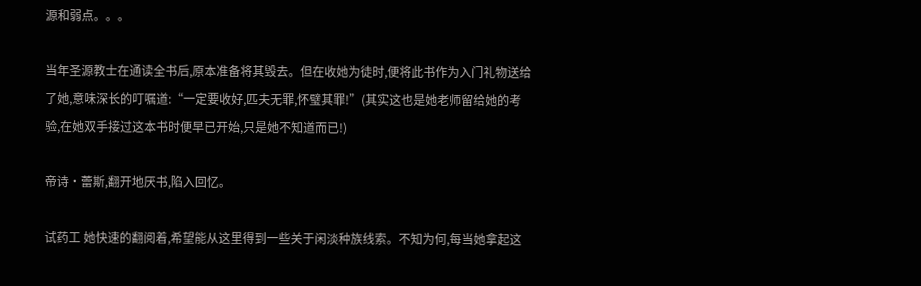源和弱点。。。

当年圣源教士在通读全书后,原本准备将其毁去。但在收她为徒时,便将此书作为入门礼物送给了她,意味深长的叮嘱道:“一定要收好,匹夫无罪,怀璧其罪!”(其实这也是她老师留给她的考验,在她双手接过这本书时便早已开始,只是她不知道而已!)

帝诗·蕾斯,翻开地厌书,陷入回忆。

试药工 她快速的翻阅着,希望能从这里得到一些关于闲淡种族线索。不知为何,每当她拿起这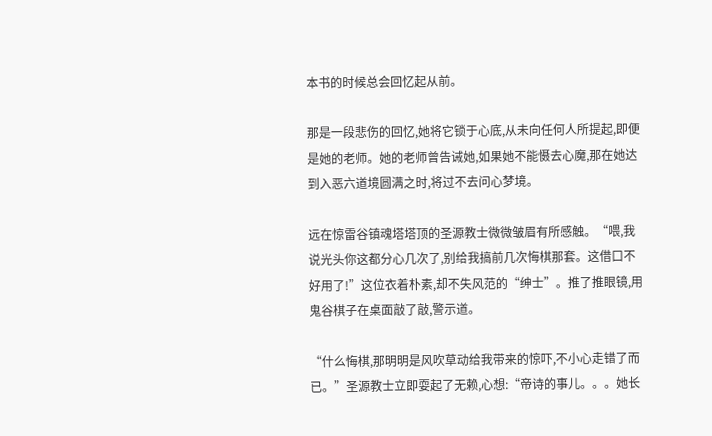本书的时候总会回忆起从前。

那是一段悲伤的回忆,她将它锁于心底,从未向任何人所提起,即便是她的老师。她的老师曾告诫她,如果她不能慑去心魔,那在她达到入恶六道境圆满之时,将过不去问心梦境。

远在惊雷谷镇魂塔塔顶的圣源教士微微皱眉有所感触。“喂,我说光头你这都分心几次了,别给我搞前几次悔棋那套。这借口不好用了!”这位衣着朴素,却不失风范的“绅士”。推了推眼镜,用鬼谷棋子在桌面敲了敲,警示道。

“什么悔棋,那明明是风吹草动给我带来的惊吓,不小心走错了而已。”圣源教士立即耍起了无赖,心想:“帝诗的事儿。。。她长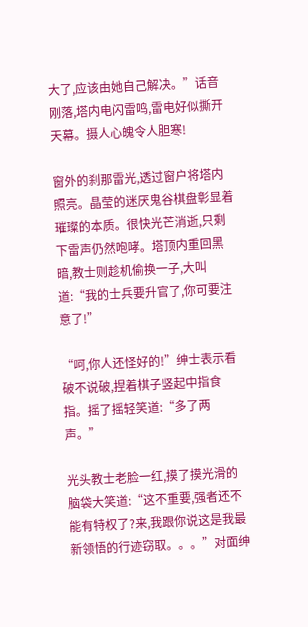大了,应该由她自己解决。”话音刚落,塔内电闪雷鸣,雷电好似撕开天幕。摄人心魄令人胆寒!

窗外的刹那雷光,透过窗户将塔内照亮。晶莹的迷厌鬼谷棋盘彰显着璀璨的本质。很快光芒消逝,只剩下雷声仍然咆哮。塔顶内重回黑暗,教士则趁机偷换一子,大叫道:“我的士兵要升官了,你可要注意了!”

“呵,你人还怪好的!”绅士表示看破不说破,捏着棋子竖起中指食指。摇了摇轻笑道:“多了两声。”

光头教士老脸一红,摸了摸光滑的脑袋大笑道:“这不重要,强者还不能有特权了?来,我跟你说这是我最新领悟的行迹窃取。。。”对面绅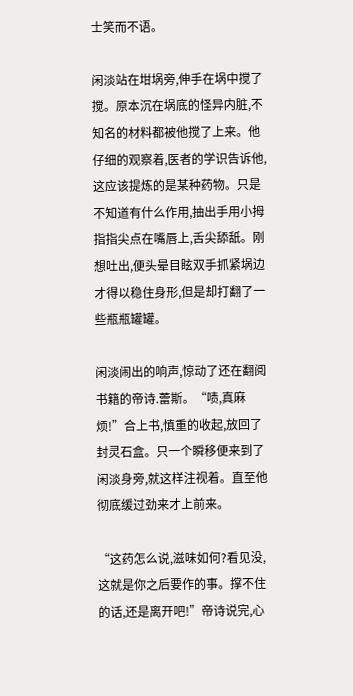士笑而不语。

闲淡站在坩埚旁,伸手在埚中搅了搅。原本沉在埚底的怪异内脏,不知名的材料都被他搅了上来。他仔细的观察着,医者的学识告诉他,这应该提炼的是某种药物。只是不知道有什么作用,抽出手用小拇指指尖点在嘴唇上,舌尖舔舐。刚想吐出,便头晕目眩双手抓紧埚边才得以稳住身形,但是却打翻了一些瓶瓶罐罐。

闲淡闹出的响声,惊动了还在翻阅书籍的帝诗.蕾斯。“啧,真麻烦!”合上书,慎重的收起,放回了封灵石盒。只一个瞬移便来到了闲淡身旁,就这样注视着。直至他彻底缓过劲来才上前来。

“这药怎么说,滋味如何?看见没,这就是你之后要作的事。撑不住的话,还是离开吧!”帝诗说完,心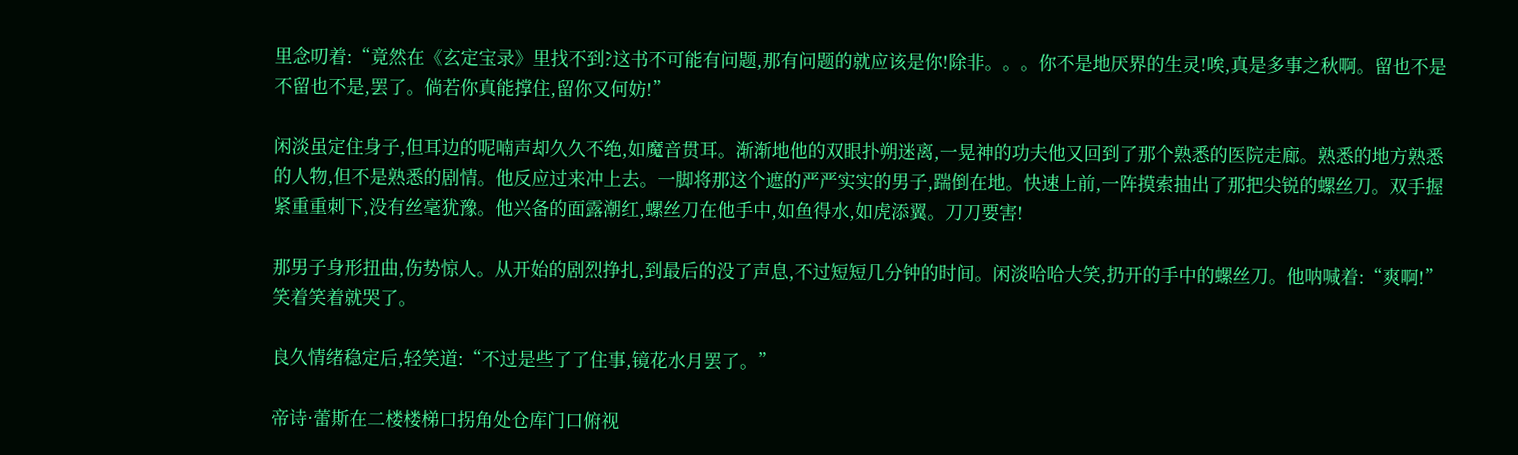里念叨着:“竟然在《玄定宝录》里找不到?这书不可能有问题,那有问题的就应该是你!除非。。。你不是地厌界的生灵!唉,真是多事之秋啊。留也不是不留也不是,罢了。倘若你真能撑住,留你又何妨!”

闲淡虽定住身子,但耳边的呢喃声却久久不绝,如魔音贯耳。渐渐地他的双眼扑朔迷离,一晃神的功夫他又回到了那个熟悉的医院走廊。熟悉的地方熟悉的人物,但不是熟悉的剧情。他反应过来冲上去。一脚将那这个遮的严严实实的男子,踹倒在地。快速上前,一阵摸索抽出了那把尖锐的螺丝刀。双手握紧重重刺下,没有丝毫犹豫。他兴备的面露潮红,螺丝刀在他手中,如鱼得水,如虎添翼。刀刀要害!

那男子身形扭曲,伤势惊人。从开始的剧烈挣扎,到最后的没了声息,不过短短几分钟的时间。闲淡哈哈大笑,扔开的手中的螺丝刀。他呐喊着:“爽啊!”笑着笑着就哭了。

良久情绪稳定后,轻笑道:“不过是些了了住事,镜花水月罢了。”

帝诗·蕾斯在二楼楼梯口拐角处仓库门口俯视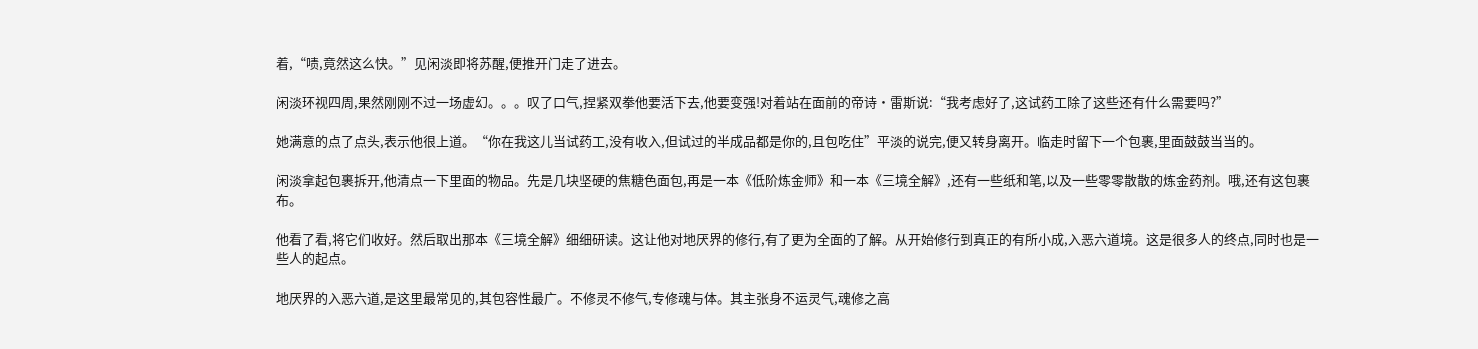着,“啧,竟然这么快。”见闲淡即将苏醒,便推开门走了进去。

闲淡环视四周,果然刚刚不过一场虚幻。。。叹了口气,捏紧双拳他要活下去,他要变强!对着站在面前的帝诗·雷斯说:“我考虑好了,这试药工除了这些还有什么需要吗?”

她满意的点了点头,表示他很上道。“你在我这儿当试药工,没有收入,但试过的半成品都是你的,且包吃住”平淡的说完,便又转身离开。临走时留下一个包裹,里面鼓鼓当当的。

闲淡拿起包裹拆开,他清点一下里面的物品。先是几块坚硬的焦糖色面包,再是一本《低阶炼金师》和一本《三境全解》,还有一些纸和笔,以及一些零零散散的炼金药剂。哦,还有这包裹布。

他看了看,将它们收好。然后取出那本《三境全解》细细研读。这让他对地厌界的修行,有了更为全面的了解。从开始修行到真正的有所小成,入恶六道境。这是很多人的终点,同时也是一些人的起点。

地厌界的入恶六道,是这里最常见的,其包容性最广。不修灵不修气,专修魂与体。其主张身不运灵气,魂修之高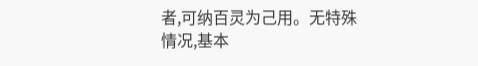者,可纳百灵为己用。无特殊情况,基本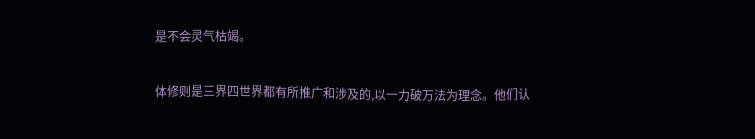是不会灵气枯竭。

体修则是三界四世界都有所推广和涉及的,以一力破万法为理念。他们认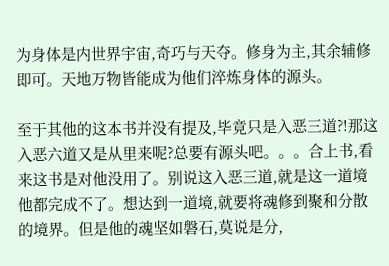为身体是内世界宇宙,奇巧与天夺。修身为主,其余辅修即可。天地万物皆能成为他们淬炼身体的源头。

至于其他的这本书并没有提及,毕竟只是入恶三道?!那这入恶六道又是从里来呢?总要有源头吧。。。合上书,看来这书是对他没用了。别说这入恶三道,就是这一道境他都完成不了。想达到一道境,就要将魂修到聚和分散的境界。但是他的魂坚如磐石,莫说是分,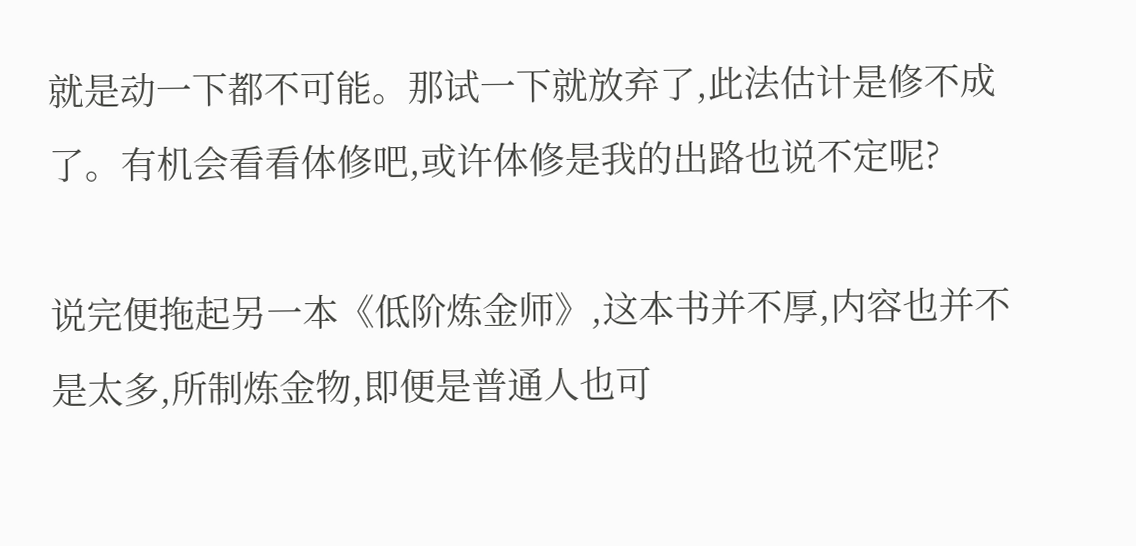就是动一下都不可能。那试一下就放弃了,此法估计是修不成了。有机会看看体修吧,或许体修是我的出路也说不定呢?

说完便拖起另一本《低阶炼金师》,这本书并不厚,内容也并不是太多,所制炼金物,即便是普通人也可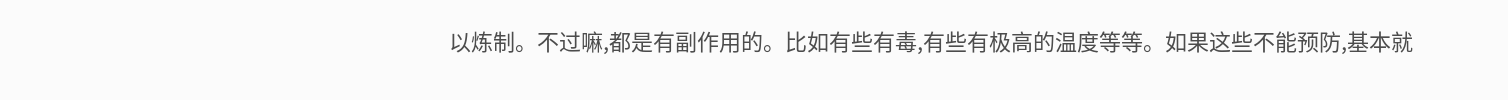以炼制。不过嘛,都是有副作用的。比如有些有毒,有些有极高的温度等等。如果这些不能预防,基本就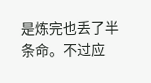是炼完也丢了半条命。不过应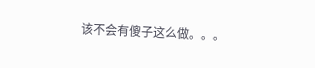该不会有傻子这么做。。。